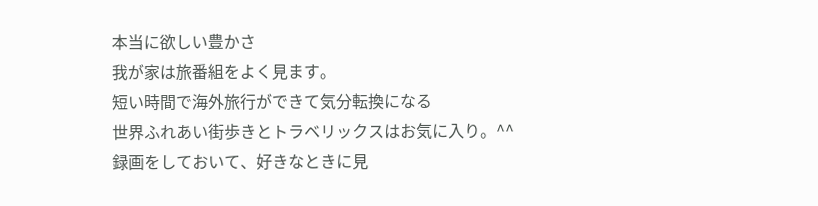本当に欲しい豊かさ
我が家は旅番組をよく見ます。
短い時間で海外旅行ができて気分転換になる
世界ふれあい街歩きとトラベリックスはお気に入り。^^
録画をしておいて、好きなときに見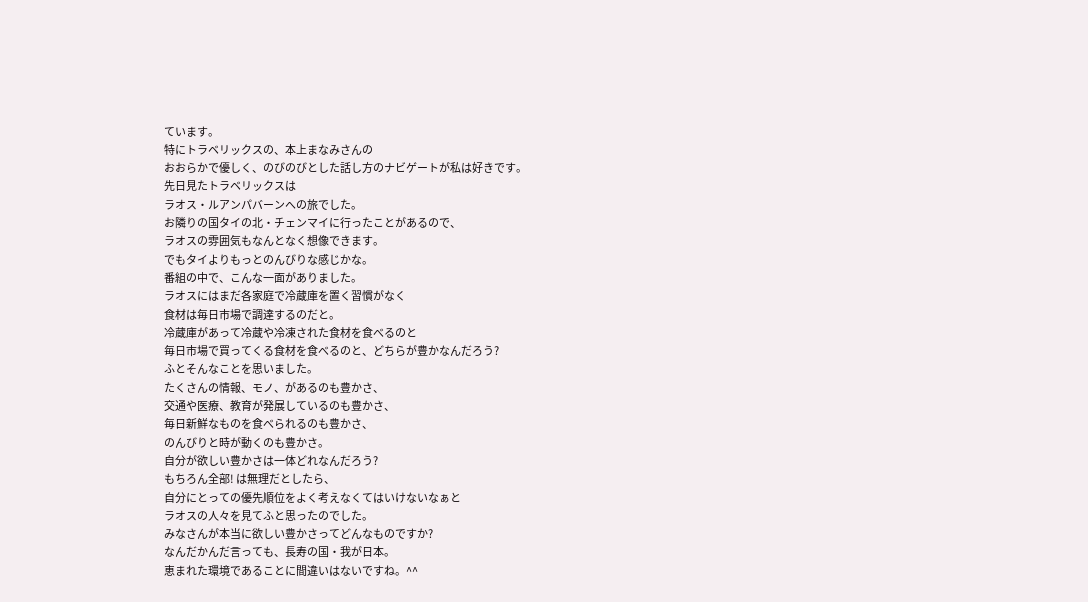ています。
特にトラベリックスの、本上まなみさんの
おおらかで優しく、のびのびとした話し方のナビゲートが私は好きです。
先日見たトラベリックスは
ラオス・ルアンパバーンへの旅でした。
お隣りの国タイの北・チェンマイに行ったことがあるので、
ラオスの雰囲気もなんとなく想像できます。
でもタイよりもっとのんびりな感じかな。
番組の中で、こんな一面がありました。
ラオスにはまだ各家庭で冷蔵庫を置く習慣がなく
食材は毎日市場で調達するのだと。
冷蔵庫があって冷蔵や冷凍された食材を食べるのと
毎日市場で買ってくる食材を食べるのと、どちらが豊かなんだろう?
ふとそんなことを思いました。
たくさんの情報、モノ、があるのも豊かさ、
交通や医療、教育が発展しているのも豊かさ、
毎日新鮮なものを食べられるのも豊かさ、
のんびりと時が動くのも豊かさ。
自分が欲しい豊かさは一体どれなんだろう?
もちろん全部! は無理だとしたら、
自分にとっての優先順位をよく考えなくてはいけないなぁと
ラオスの人々を見てふと思ったのでした。
みなさんが本当に欲しい豊かさってどんなものですか?
なんだかんだ言っても、長寿の国・我が日本。
恵まれた環境であることに間違いはないですね。^^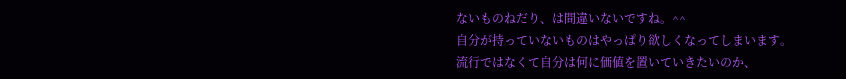ないものねだり、は間違いないですね。^^
自分が持っていないものはやっぱり欲しくなってしまいます。
流行ではなくて自分は何に価値を置いていきたいのか、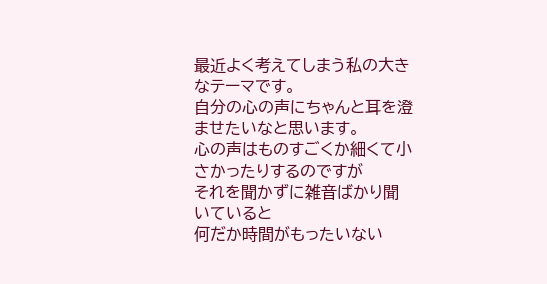最近よく考えてしまう私の大きなテーマです。
自分の心の声にちゃんと耳を澄ませたいなと思います。
心の声はものすごくか細くて小さかったりするのですが
それを聞かずに雑音ばかり聞いていると
何だか時間がもったいない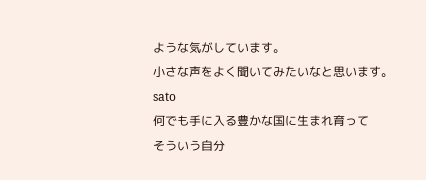ような気がしています。
小さな声をよく聞いてみたいなと思います。
sato
何でも手に入る豊かな国に生まれ育って
そういう自分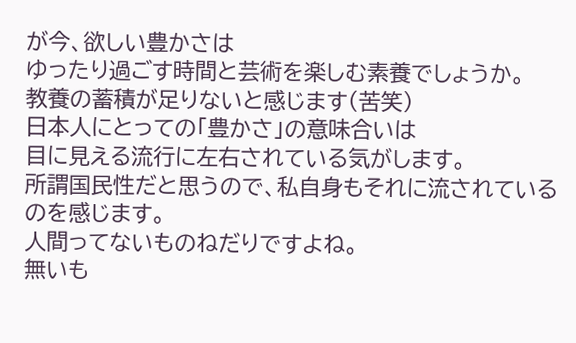が今、欲しい豊かさは
ゆったり過ごす時間と芸術を楽しむ素養でしょうか。
教養の蓄積が足りないと感じます(苦笑)
日本人にとっての「豊かさ」の意味合いは
目に見える流行に左右されている気がします。
所謂国民性だと思うので、私自身もそれに流されているのを感じます。
人間ってないものねだりですよね。
無いも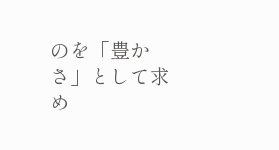のを「豊かさ」として求め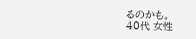るのかも。
40代 女性